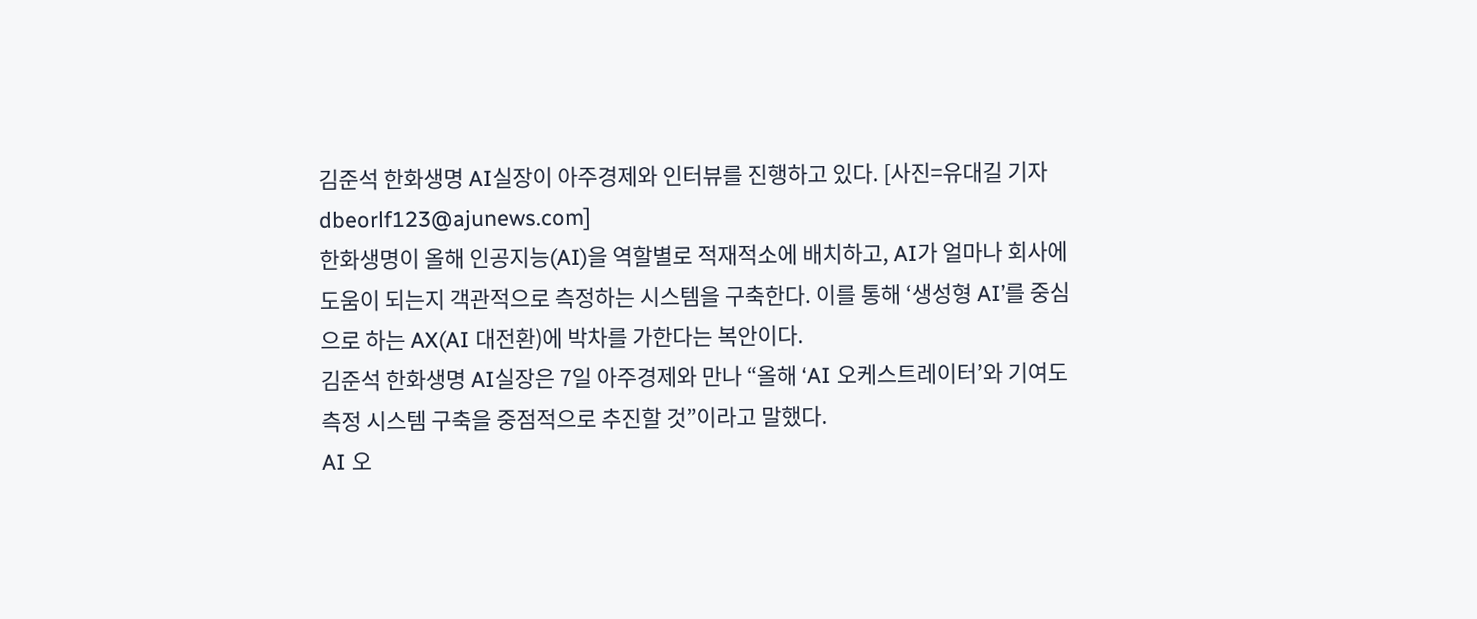김준석 한화생명 AI실장이 아주경제와 인터뷰를 진행하고 있다. [사진=유대길 기자 dbeorlf123@ajunews.com]
한화생명이 올해 인공지능(AI)을 역할별로 적재적소에 배치하고, AI가 얼마나 회사에 도움이 되는지 객관적으로 측정하는 시스템을 구축한다. 이를 통해 ‘생성형 AI’를 중심으로 하는 AX(AI 대전환)에 박차를 가한다는 복안이다.
김준석 한화생명 AI실장은 7일 아주경제와 만나 “올해 ‘AI 오케스트레이터’와 기여도 측정 시스템 구축을 중점적으로 추진할 것”이라고 말했다.
AI 오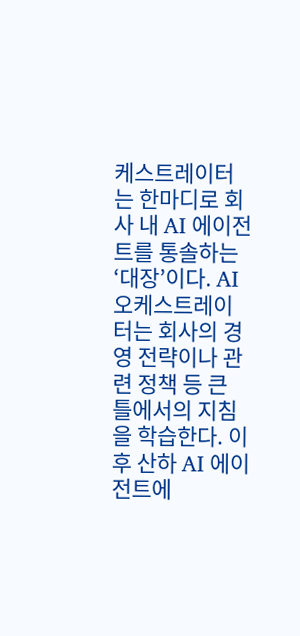케스트레이터는 한마디로 회사 내 AI 에이전트를 통솔하는 ‘대장’이다. AI 오케스트레이터는 회사의 경영 전략이나 관련 정책 등 큰 틀에서의 지침을 학습한다. 이후 산하 AI 에이전트에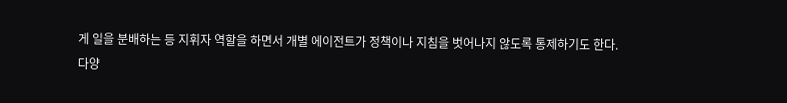게 일을 분배하는 등 지휘자 역할을 하면서 개별 에이전트가 정책이나 지침을 벗어나지 않도록 통제하기도 한다.
다양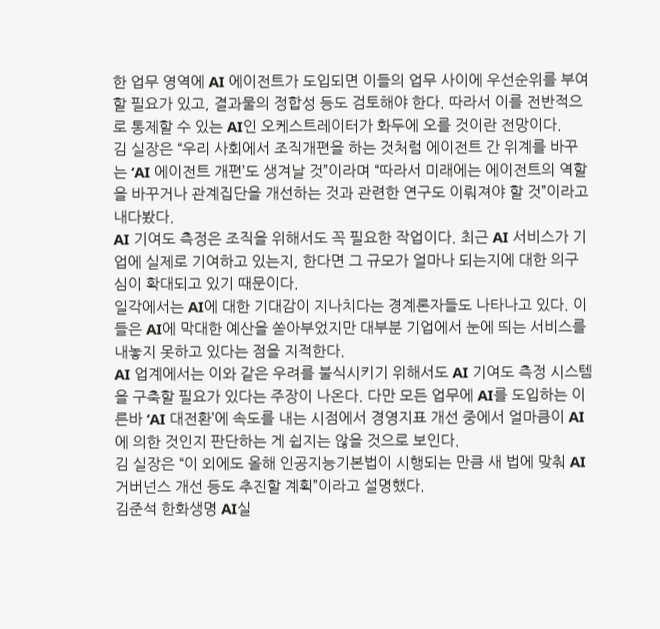한 업무 영역에 AI 에이전트가 도입되면 이들의 업무 사이에 우선순위를 부여할 필요가 있고, 결과물의 정합성 등도 검토해야 한다. 따라서 이를 전반적으로 통제할 수 있는 AI인 오케스트레이터가 화두에 오를 것이란 전망이다.
김 실장은 “우리 사회에서 조직개편을 하는 것처럼 에이전트 간 위계를 바꾸는 ‘AI 에이전트 개편’도 생겨날 것”이라며 “따라서 미래에는 에이전트의 역할을 바꾸거나 관계집단을 개선하는 것과 관련한 연구도 이뤄져야 할 것”이라고 내다봤다.
AI 기여도 측정은 조직을 위해서도 꼭 필요한 작업이다. 최근 AI 서비스가 기업에 실제로 기여하고 있는지, 한다면 그 규모가 얼마나 되는지에 대한 의구심이 확대되고 있기 때문이다.
일각에서는 AI에 대한 기대감이 지나치다는 경계론자들도 나타나고 있다. 이들은 AI에 막대한 예산을 쏟아부었지만 대부분 기업에서 눈에 띄는 서비스를 내놓지 못하고 있다는 점을 지적한다.
AI 업계에서는 이와 같은 우려를 불식시키기 위해서도 AI 기여도 측정 시스템을 구축할 필요가 있다는 주장이 나온다. 다만 모든 업무에 AI를 도입하는 이른바 ‘AI 대전환’에 속도를 내는 시점에서 경영지표 개선 중에서 얼마큼이 AI에 의한 것인지 판단하는 게 쉽지는 않을 것으로 보인다.
김 실장은 “이 외에도 올해 인공지능기본법이 시행되는 만큼 새 법에 맞춰 AI 거버넌스 개선 등도 추진할 계획”이라고 설명했다.
김준석 한화생명 AI실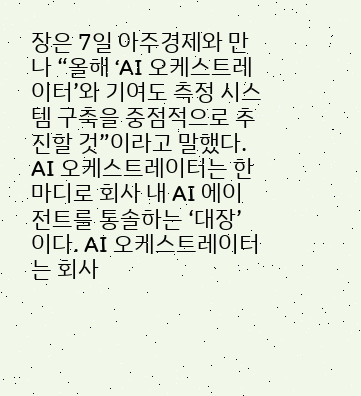장은 7일 아주경제와 만나 “올해 ‘AI 오케스트레이터’와 기여도 측정 시스템 구축을 중점적으로 추진할 것”이라고 말했다.
AI 오케스트레이터는 한마디로 회사 내 AI 에이전트를 통솔하는 ‘대장’이다. AI 오케스트레이터는 회사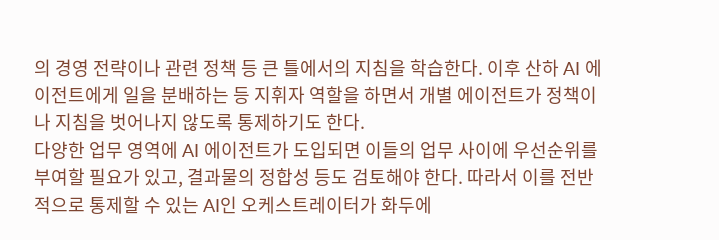의 경영 전략이나 관련 정책 등 큰 틀에서의 지침을 학습한다. 이후 산하 AI 에이전트에게 일을 분배하는 등 지휘자 역할을 하면서 개별 에이전트가 정책이나 지침을 벗어나지 않도록 통제하기도 한다.
다양한 업무 영역에 AI 에이전트가 도입되면 이들의 업무 사이에 우선순위를 부여할 필요가 있고, 결과물의 정합성 등도 검토해야 한다. 따라서 이를 전반적으로 통제할 수 있는 AI인 오케스트레이터가 화두에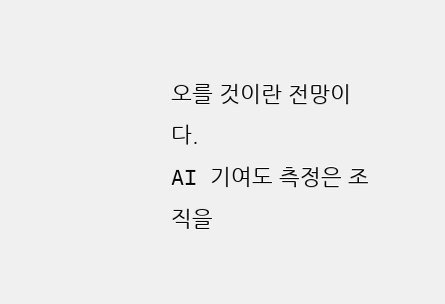오를 것이란 전망이다.
AI 기여도 측정은 조직을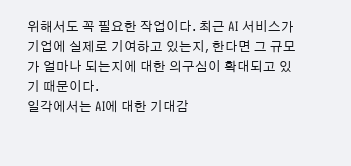위해서도 꼭 필요한 작업이다. 최근 AI 서비스가 기업에 실제로 기여하고 있는지, 한다면 그 규모가 얼마나 되는지에 대한 의구심이 확대되고 있기 때문이다.
일각에서는 AI에 대한 기대감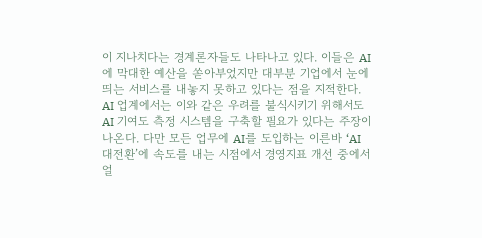이 지나치다는 경계론자들도 나타나고 있다. 이들은 AI에 막대한 예산을 쏟아부었지만 대부분 기업에서 눈에 띄는 서비스를 내놓지 못하고 있다는 점을 지적한다.
AI 업계에서는 이와 같은 우려를 불식시키기 위해서도 AI 기여도 측정 시스템을 구축할 필요가 있다는 주장이 나온다. 다만 모든 업무에 AI를 도입하는 이른바 ‘AI 대전환’에 속도를 내는 시점에서 경영지표 개선 중에서 얼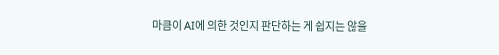마큼이 AI에 의한 것인지 판단하는 게 쉽지는 않을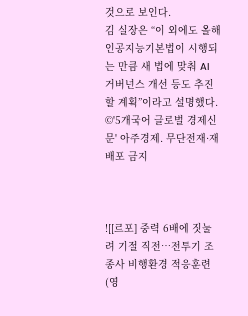것으로 보인다.
김 실장은 “이 외에도 올해 인공지능기본법이 시행되는 만큼 새 법에 맞춰 AI 거버넌스 개선 등도 추진할 계획”이라고 설명했다.
©'5개국어 글로벌 경제신문' 아주경제. 무단전재·재배포 금지



![[르포] 중력 6배에 짓눌려 기절 직전…전투기 조종사 비행환경 적응훈련(영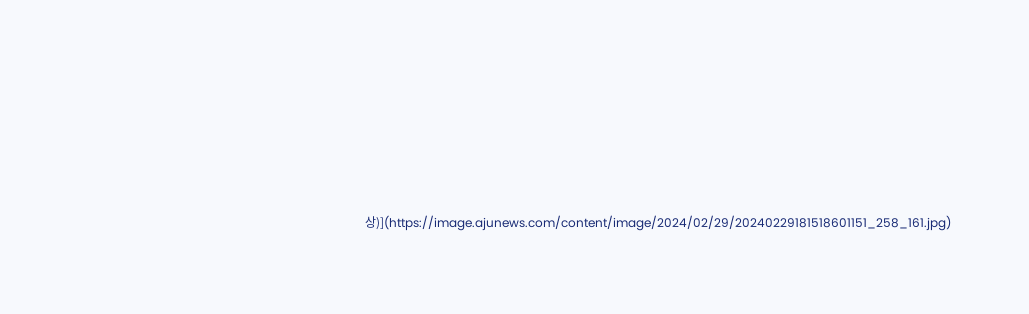상)](https://image.ajunews.com/content/image/2024/02/29/20240229181518601151_258_161.jpg)